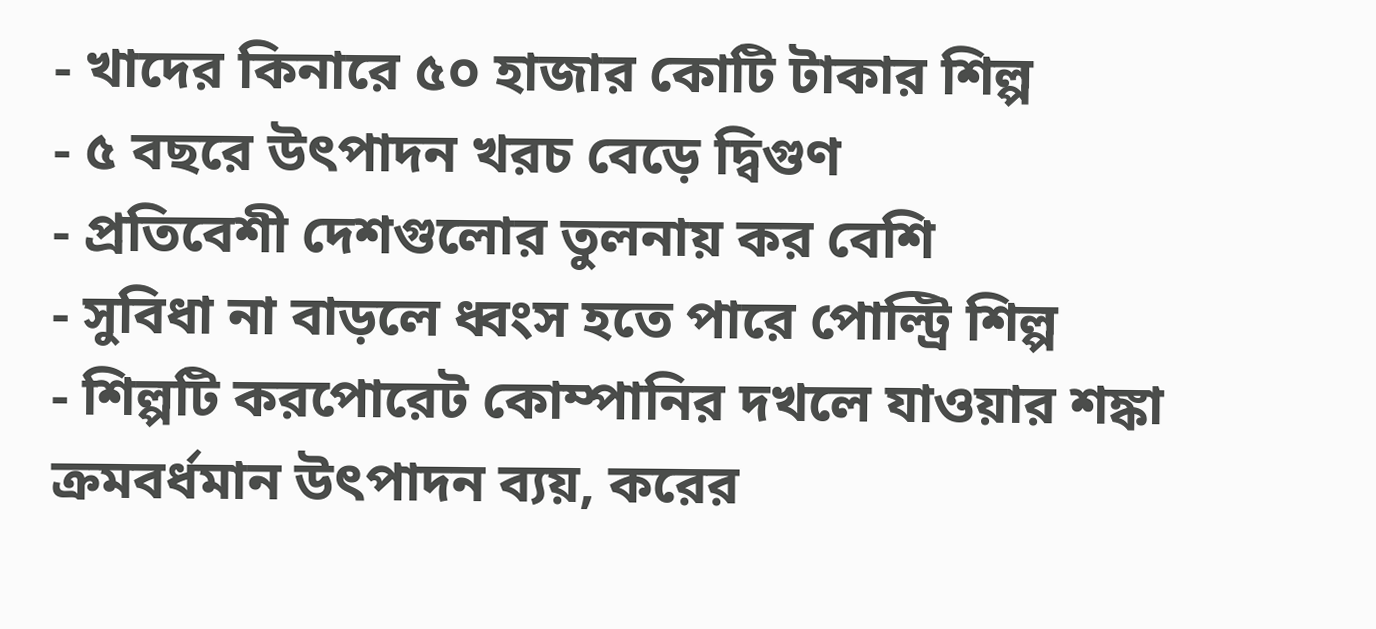- খাদের কিনারে ৫০ হাজার কোটি টাকার শিল্প
- ৫ বছরে উৎপাদন খরচ বেড়ে দ্বিগুণ
- প্রতিবেশী দেশগুলোর তুলনায় কর বেশি
- সুবিধা না বাড়লে ধ্বংস হতে পারে পোল্ট্রি শিল্প
- শিল্পটি করপোরেট কোম্পানির দখলে যাওয়ার শঙ্কা
ক্রমবর্ধমান উৎপাদন ব্যয়, করের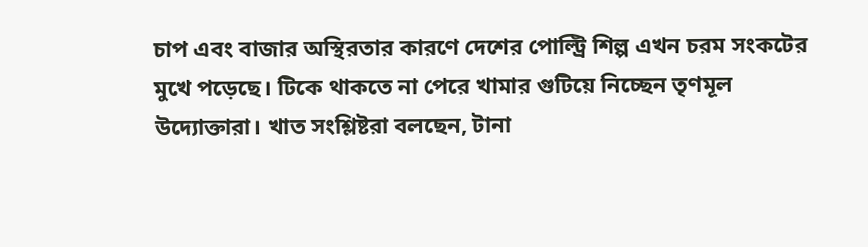চাপ এবং বাজার অস্থিরতার কারণে দেশের পোল্ট্রি শিল্প এখন চরম সংকটের মুখে পড়েছে। টিকে থাকতে না পেরে খামার গুটিয়ে নিচ্ছেন তৃণমূল উদ্যোক্তারা। খাত সংশ্লিষ্টরা বলছেন, টানা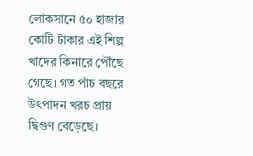লোকসানে ৫০ হাজার কোটি টাকার এই শিল্প খাদের কিনারে পৌঁছে গেছে। গত পাঁচ বছরে উৎপাদন খরচ প্রায় দ্বিগুণ বেড়েছে।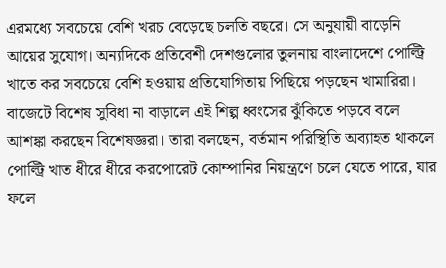এরমধ্যে সবচেয়ে বেশি খরচ বেড়েছে চলতি বছরে। সে অনুযায়ী বাড়েনি আয়ের সুযোগ। অন্যদিকে প্রতিবেশী দেশগুলোর তুলনায় বাংলাদেশে পোল্ট্রি খাতে কর সবচেয়ে বেশি হওয়ায় প্রতিযোগিতায় পিছিয়ে পড়ছেন খামারিরা।
বাজেটে বিশেষ সুবিধা না বাড়ালে এই শিল্প ধ্বংসের ঝুঁকিতে পড়বে বলে আশঙ্কা করছেন বিশেষজ্ঞরা। তারা বলছেন, বর্তমান পরিস্থিতি অব্যাহত থাকলে পোল্ট্রি খাত ধীরে ধীরে করপোরেট কোম্পানির নিয়ন্ত্রণে চলে যেতে পারে, যার ফলে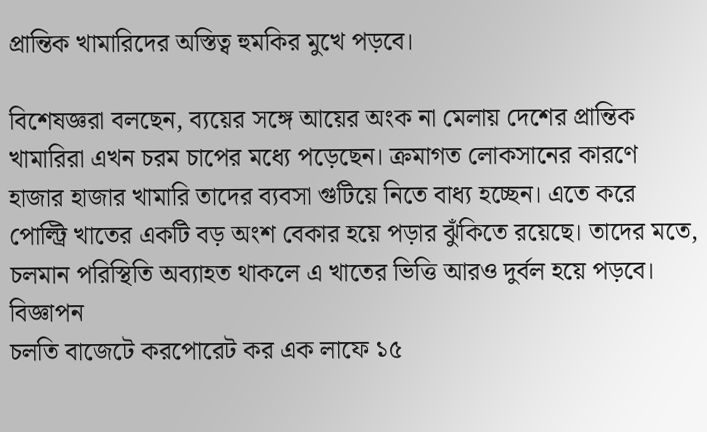প্রান্তিক খামারিদের অস্তিত্ব হুমকির মুখে পড়বে।

বিশেষজ্ঞরা বলছেন, ব্যয়ের সঙ্গে আয়ের অংক না মেলায় দেশের প্রান্তিক খামারিরা এখন চরম চাপের মধ্যে পড়েছেন। ক্রমাগত লোকসানের কারণে হাজার হাজার খামারি তাদের ব্যবসা গুটিয়ে নিতে বাধ্য হচ্ছেন। এতে করে পোল্ট্রি খাতের একটি বড় অংশ বেকার হয়ে পড়ার ঝুঁকিতে রয়েছে। তাদের মতে, চলমান পরিস্থিতি অব্যাহত থাকলে এ খাতের ভিত্তি আরও দুর্বল হয়ে পড়বে।
বিজ্ঞাপন
চলতি বাজেটে করপোরেট কর এক লাফে ১৫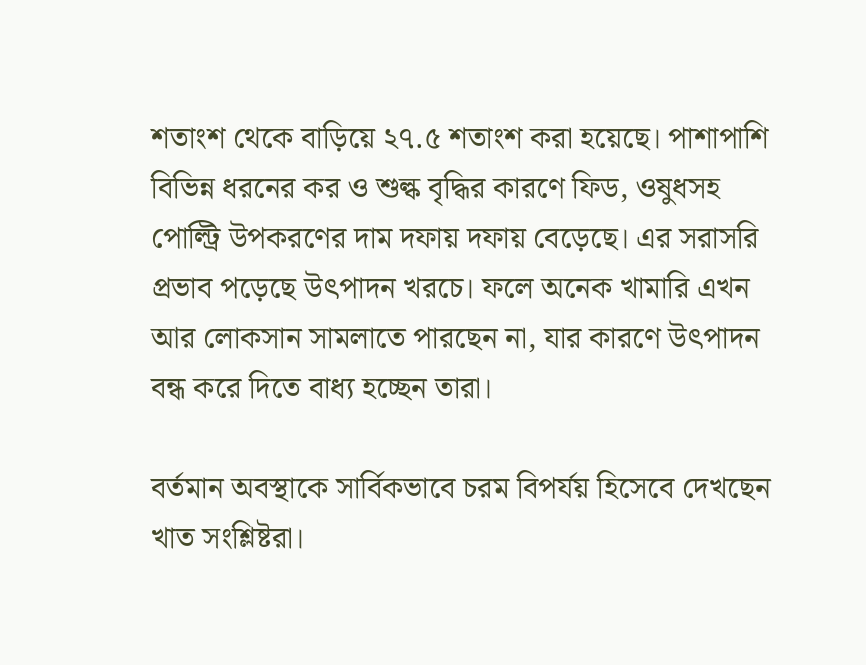শতাংশ থেকে বাড়িয়ে ২৭.৫ শতাংশ করা হয়েছে। পাশাপাশি বিভিন্ন ধরনের কর ও শুল্ক বৃদ্ধির কারণে ফিড, ওষুধসহ পোল্ট্রি উপকরণের দাম দফায় দফায় বেড়েছে। এর সরাসরি প্রভাব পড়েছে উৎপাদন খরচে। ফলে অনেক খামারি এখন আর লোকসান সামলাতে পারছেন না, যার কারণে উৎপাদন বন্ধ করে দিতে বাধ্য হচ্ছেন তারা।

বর্তমান অবস্থাকে সার্বিকভাবে চরম বিপর্যয় হিসেবে দেখছেন খাত সংশ্লিষ্টরা।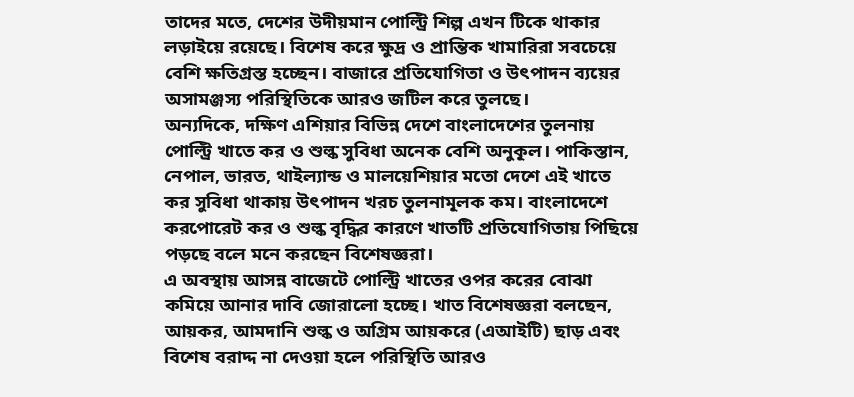তাদের মতে, দেশের উদীয়মান পোল্ট্রি শিল্প এখন টিকে থাকার লড়াইয়ে রয়েছে। বিশেষ করে ক্ষুদ্র ও প্রান্তিক খামারিরা সবচেয়ে বেশি ক্ষতিগ্রস্ত হচ্ছেন। বাজারে প্রতিযোগিতা ও উৎপাদন ব্যয়ের অসামঞ্জস্য পরিস্থিতিকে আরও জটিল করে তুলছে।
অন্যদিকে, দক্ষিণ এশিয়ার বিভিন্ন দেশে বাংলাদেশের তুলনায় পোল্ট্রি খাতে কর ও শুল্ক সুবিধা অনেক বেশি অনুকূল। পাকিস্তান, নেপাল, ভারত, থাইল্যান্ড ও মালয়েশিয়ার মতো দেশে এই খাতে কর সুবিধা থাকায় উৎপাদন খরচ তুলনামূলক কম। বাংলাদেশে করপোরেট কর ও শুল্ক বৃদ্ধির কারণে খাতটি প্রতিযোগিতায় পিছিয়ে পড়ছে বলে মনে করছেন বিশেষজ্ঞরা।
এ অবস্থায় আসন্ন বাজেটে পোল্ট্রি খাতের ওপর করের বোঝা কমিয়ে আনার দাবি জোরালো হচ্ছে। খাত বিশেষজ্ঞরা বলছেন, আয়কর, আমদানি শুল্ক ও অগ্রিম আয়করে (এআইটি) ছাড় এবং বিশেষ বরাদ্দ না দেওয়া হলে পরিস্থিতি আরও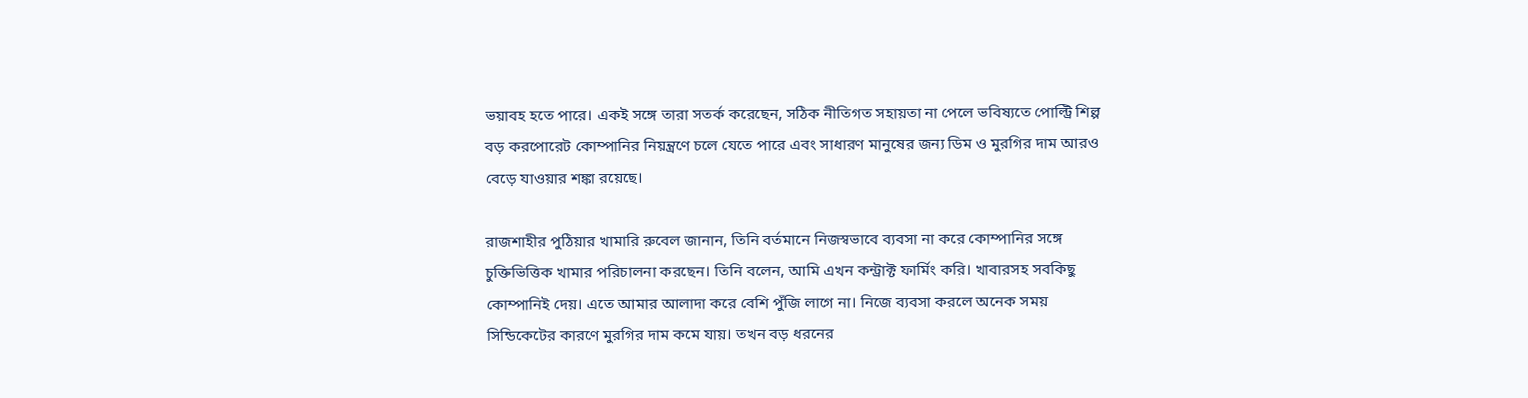ভয়াবহ হতে পারে। একই সঙ্গে তারা সতর্ক করেছেন, সঠিক নীতিগত সহায়তা না পেলে ভবিষ্যতে পোল্ট্রি শিল্প বড় করপোরেট কোম্পানির নিয়ন্ত্রণে চলে যেতে পারে এবং সাধারণ মানুষের জন্য ডিম ও মুরগির দাম আরও বেড়ে যাওয়ার শঙ্কা রয়েছে।

রাজশাহীর পুঠিয়ার খামারি রুবেল জানান, তিনি বর্তমানে নিজস্বভাবে ব্যবসা না করে কোম্পানির সঙ্গে চুক্তিভিত্তিক খামার পরিচালনা করছেন। তিনি বলেন, আমি এখন কন্ট্রাক্ট ফার্মিং করি। খাবারসহ সবকিছু কোম্পানিই দেয়। এতে আমার আলাদা করে বেশি পুঁজি লাগে না। নিজে ব্যবসা করলে অনেক সময় সিন্ডিকেটের কারণে মুরগির দাম কমে যায়। তখন বড় ধরনের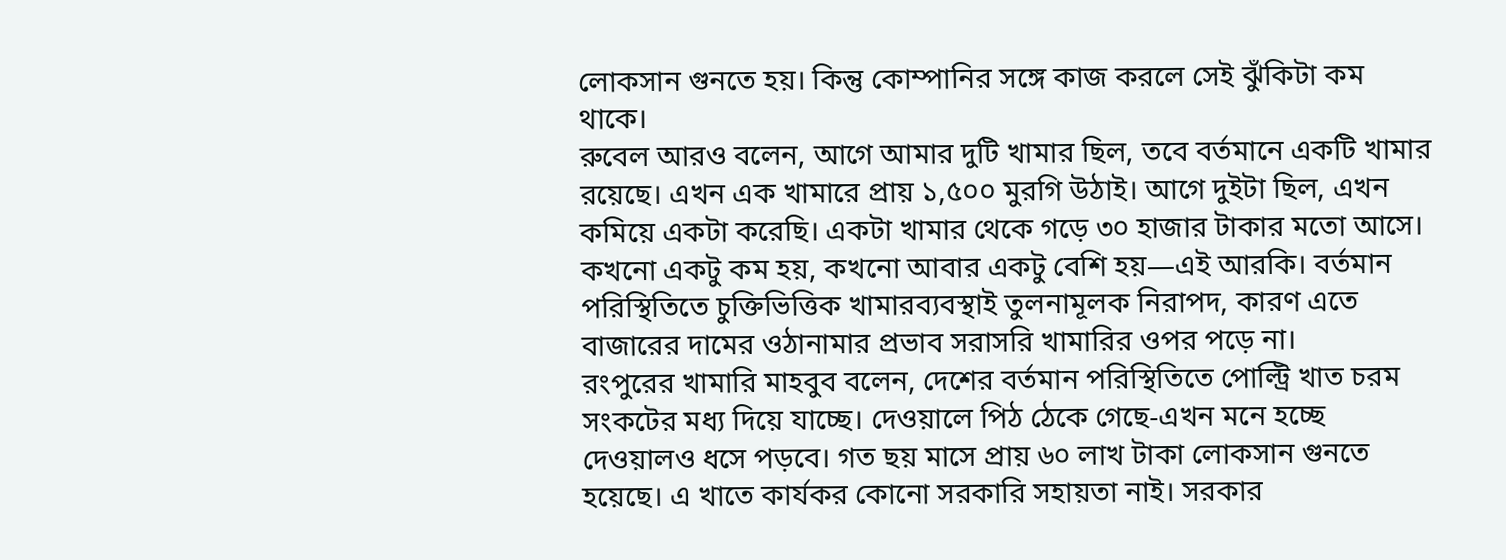লোকসান গুনতে হয়। কিন্তু কোম্পানির সঙ্গে কাজ করলে সেই ঝুঁকিটা কম থাকে।
রুবেল আরও বলেন, আগে আমার দুটি খামার ছিল, তবে বর্তমানে একটি খামার রয়েছে। এখন এক খামারে প্রায় ১,৫০০ মুরগি উঠাই। আগে দুইটা ছিল, এখন কমিয়ে একটা করেছি। একটা খামার থেকে গড়ে ৩০ হাজার টাকার মতো আসে। কখনো একটু কম হয়, কখনো আবার একটু বেশি হয়—এই আরকি। বর্তমান পরিস্থিতিতে চুক্তিভিত্তিক খামারব্যবস্থাই তুলনামূলক নিরাপদ, কারণ এতে বাজারের দামের ওঠানামার প্রভাব সরাসরি খামারির ওপর পড়ে না।
রংপুরের খামারি মাহবুব বলেন, দেশের বর্তমান পরিস্থিতিতে পোল্ট্রি খাত চরম সংকটের মধ্য দিয়ে যাচ্ছে। দেওয়ালে পিঠ ঠেকে গেছে-এখন মনে হচ্ছে দেওয়ালও ধসে পড়বে। গত ছয় মাসে প্রায় ৬০ লাখ টাকা লোকসান গুনতে হয়েছে। এ খাতে কার্যকর কোনো সরকারি সহায়তা নাই। সরকার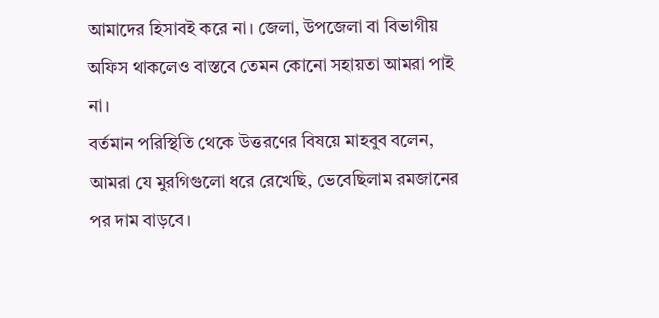আমাদের হিসাবই করে না। জেলা, উপজেলা বা বিভাগীয় অফিস থাকলেও বাস্তবে তেমন কোনো সহায়তা আমরা পাই না।
বর্তমান পরিস্থিতি থেকে উত্তরণের বিষয়ে মাহবুব বলেন, আমরা যে মুরগিগুলো ধরে রেখেছি, ভেবেছিলাম রমজানের পর দাম বাড়বে।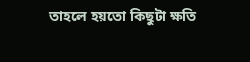তাহলে হয়তো কিছুটা ক্ষতি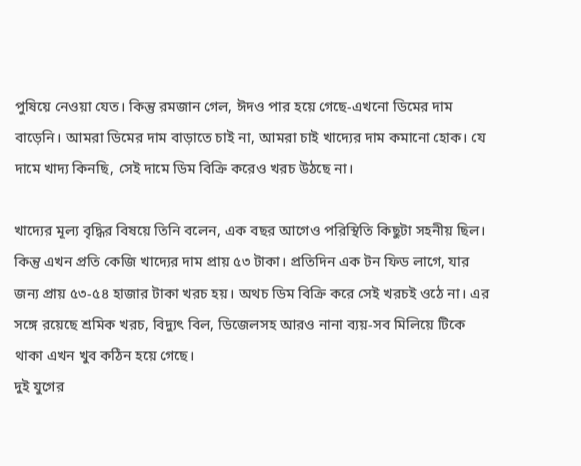পুষিয়ে নেওয়া যেত। কিন্তু রমজান গেল, ঈদও পার হয়ে গেছে-এখনো ডিমের দাম বাড়েনি। আমরা ডিমের দাম বাড়াতে চাই না, আমরা চাই খাদ্যের দাম কমানো হোক। যে দামে খাদ্য কিনছি, সেই দামে ডিম বিক্রি করেও খরচ উঠছে না।

খাদ্যের মূল্য বৃদ্ধির বিষয়ে তিনি বলেন, এক বছর আগেও পরিস্থিতি কিছুটা সহনীয় ছিল। কিন্তু এখন প্রতি কেজি খাদ্যের দাম প্রায় ৫৩ টাকা। প্রতিদিন এক টন ফিড লাগে, যার জন্য প্রায় ৫৩-৫৪ হাজার টাকা খরচ হয়। অথচ ডিম বিক্রি করে সেই খরচই ওঠে না। এর সঙ্গে রয়েছে শ্রমিক খরচ, বিদ্যুৎ বিল, ডিজেলসহ আরও নানা ব্যয়-সব মিলিয়ে টিকে থাকা এখন খুব কঠিন হয়ে গেছে।
দুই যুগের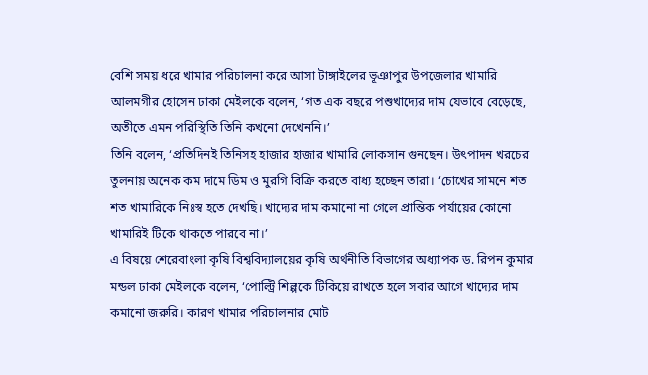বেশি সময় ধরে খামার পরিচালনা করে আসা টাঙ্গাইলের ভূঞাপুর উপজেলার খামারি আলমগীর হোসেন ঢাকা মেইলকে বলেন, ‘গত এক বছরে পশুখাদ্যের দাম যেভাবে বেড়েছে, অতীতে এমন পরিস্থিতি তিনি কখনো দেখেননি।’
তিনি বলেন, ‘প্রতিদিনই তিনিসহ হাজার হাজার খামারি লোকসান গুনছেন। উৎপাদন খরচের তুলনায় অনেক কম দামে ডিম ও মুরগি বিক্রি করতে বাধ্য হচ্ছেন তারা। ‘চোখের সামনে শত শত খামারিকে নিঃস্ব হতে দেখছি। খাদ্যের দাম কমানো না গেলে প্রান্তিক পর্যায়ের কোনো খামারিই টিকে থাকতে পারবে না।’
এ বিষয়ে শেরেবাংলা কৃষি বিশ্ববিদ্যালয়ের কৃষি অর্থনীতি বিভাগের অধ্যাপক ড. রিপন কুমার মন্ডল ঢাকা মেইলকে বলেন, ‘পোল্ট্রি শিল্পকে টিকিয়ে রাখতে হলে সবার আগে খাদ্যের দাম কমানো জরুরি। কারণ খামার পরিচালনার মোট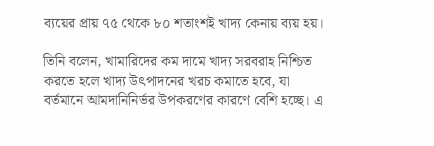ব্যয়ের প্রায় ৭৫ থেকে ৮০ শতাংশই খাদ্য কেনায় ব্যয় হয়।

তিনি বলেন, খামারিদের কম দামে খাদ্য সরবরাহ নিশ্চিত করতে হলে খাদ্য উৎপাদনের খরচ কমাতে হবে, যা বর্তমানে আমদানিনির্ভর উপকরণের কারণে বেশি হচ্ছে। এ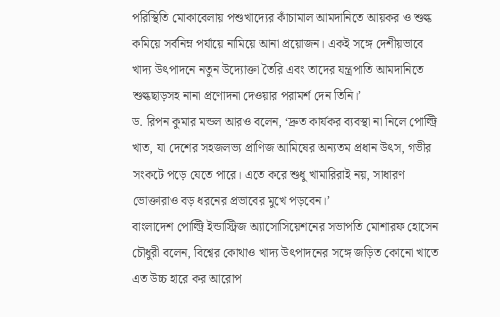পরিস্থিতি মোকাবেলায় পশুখাদ্যের কাঁচামাল আমদানিতে আয়কর ও শুল্ক কমিয়ে সর্বনিম্ন পর্যায়ে নামিয়ে আনা প্রয়োজন। একই সঙ্গে দেশীয়ভাবে খাদ্য উৎপাদনে নতুন উদ্যোক্তা তৈরি এবং তাদের যন্ত্রপাতি আমদানিতে শুল্কছাড়সহ নানা প্রণোদনা দেওয়ার পরামর্শ দেন তিনি।’
ড. রিপন কুমার মন্ডল আরও বলেন, ‘দ্রুত কার্যকর ব্যবস্থা না নিলে পোল্ট্রি খাত, যা দেশের সহজলভ্য প্রাণিজ আমিষের অন্যতম প্রধান উৎস, গভীর সংকটে পড়ে যেতে পারে। এতে করে শুধু খামারিরাই নয়, সাধারণ ভোক্তারাও বড় ধরনের প্রভাবের মুখে পড়বেন।’
বাংলাদেশ পোল্ট্রি ইন্ডাস্ট্রিজ অ্যাসোসিয়েশনের সভাপতি মোশারফ হোসেন চৌধুরী বলেন, বিশ্বের কোথাও খাদ্য উৎপাদনের সঙ্গে জড়িত কোনো খাতে এত উচ্চ হারে কর আরোপ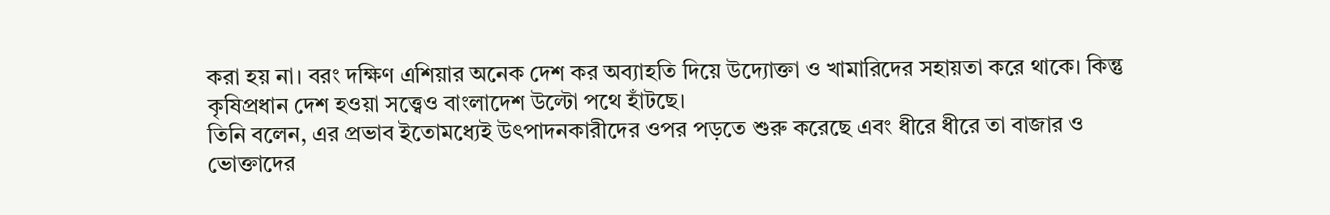করা হয় না। বরং দক্ষিণ এশিয়ার অনেক দেশ কর অব্যাহতি দিয়ে উদ্যোক্তা ও খামারিদের সহায়তা করে থাকে। কিন্তু কৃষিপ্রধান দেশ হওয়া সত্ত্বেও বাংলাদেশ উল্টো পথে হাঁটছে।
তিনি বলেন, এর প্রভাব ইতোমধ্যেই উৎপাদনকারীদের ওপর পড়তে শুরু করেছে এবং ধীরে ধীরে তা বাজার ও ভোক্তাদের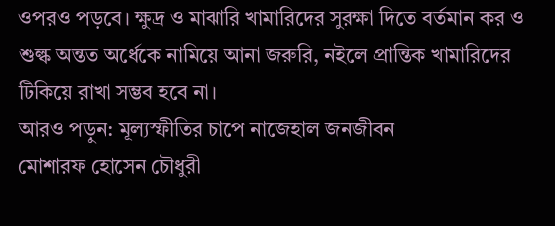ওপরও পড়বে। ক্ষুদ্র ও মাঝারি খামারিদের সুরক্ষা দিতে বর্তমান কর ও শুল্ক অন্তত অর্ধেকে নামিয়ে আনা জরুরি, নইলে প্রান্তিক খামারিদের টিকিয়ে রাখা সম্ভব হবে না।
আরও পড়ুন: মূল্যস্ফীতির চাপে নাজেহাল জনজীবন
মোশারফ হোসেন চৌধুরী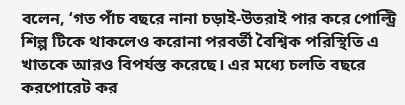বলেন, ‘গত পাঁচ বছরে নানা চড়াই-উতরাই পার করে পোল্ট্রি শিল্প টিকে থাকলেও করোনা পরবর্তী বৈশ্বিক পরিস্থিতি এ খাতকে আরও বিপর্যস্ত করেছে। এর মধ্যে চলতি বছরে করপোরেট কর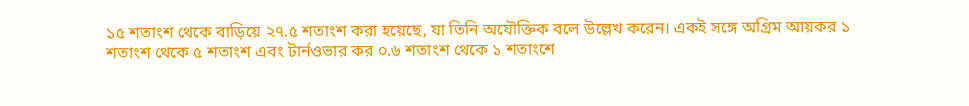১৫ শতাংশ থেকে বাড়িয়ে ২৭.৫ শতাংশ করা হয়েছে, যা তিনি অযৌক্তিক বলে উল্লেখ করেন। একই সঙ্গে অগ্রিম আয়কর ১ শতাংশ থেকে ৫ শতাংশ এবং টার্নওভার কর ০.৬ শতাংশ থেকে ১ শতাংশে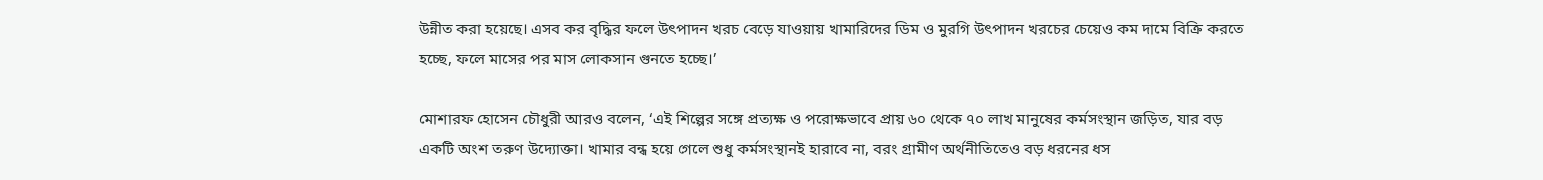উন্নীত করা হয়েছে। এসব কর বৃদ্ধির ফলে উৎপাদন খরচ বেড়ে যাওয়ায় খামারিদের ডিম ও মুরগি উৎপাদন খরচের চেয়েও কম দামে বিক্রি করতে হচ্ছে, ফলে মাসের পর মাস লোকসান গুনতে হচ্ছে।’

মোশারফ হোসেন চৌধুরী আরও বলেন, ‘এই শিল্পের সঙ্গে প্রত্যক্ষ ও পরোক্ষভাবে প্রায় ৬০ থেকে ৭০ লাখ মানুষের কর্মসংস্থান জড়িত, যার বড় একটি অংশ তরুণ উদ্যোক্তা। খামার বন্ধ হয়ে গেলে শুধু কর্মসংস্থানই হারাবে না, বরং গ্রামীণ অর্থনীতিতেও বড় ধরনের ধস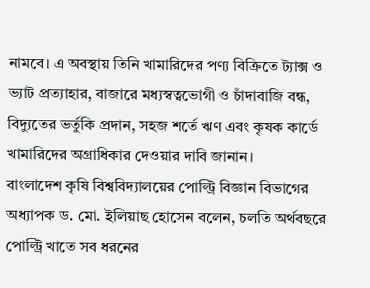নামবে। এ অবস্থায় তিনি খামারিদের পণ্য বিক্রিতে ট্যাক্স ও ভ্যাট প্রত্যাহার, বাজারে মধ্যস্বত্বভোগী ও চাঁদাবাজি বন্ধ, বিদ্যুতের ভর্তুকি প্রদান, সহজ শর্তে ঋণ এবং কৃষক কার্ডে খামারিদের অগ্রাধিকার দেওয়ার দাবি জানান।
বাংলাদেশ কৃষি বিশ্ববিদ্যালয়ের পোল্ট্রি বিজ্ঞান বিভাগের অধ্যাপক ড. মো. ইলিয়াছ হোসেন বলেন, চলতি অর্থবছরে পোল্ট্রি খাতে সব ধরনের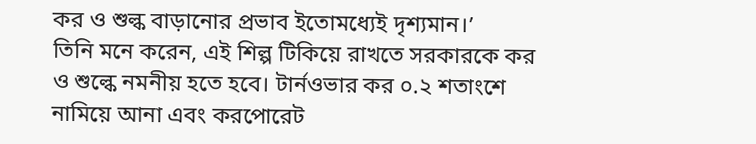কর ও শুল্ক বাড়ানোর প্রভাব ইতোমধ্যেই দৃশ্যমান।’
তিনি মনে করেন, এই শিল্প টিকিয়ে রাখতে সরকারকে কর ও শুল্কে নমনীয় হতে হবে। টার্নওভার কর ০.২ শতাংশে নামিয়ে আনা এবং করপোরেট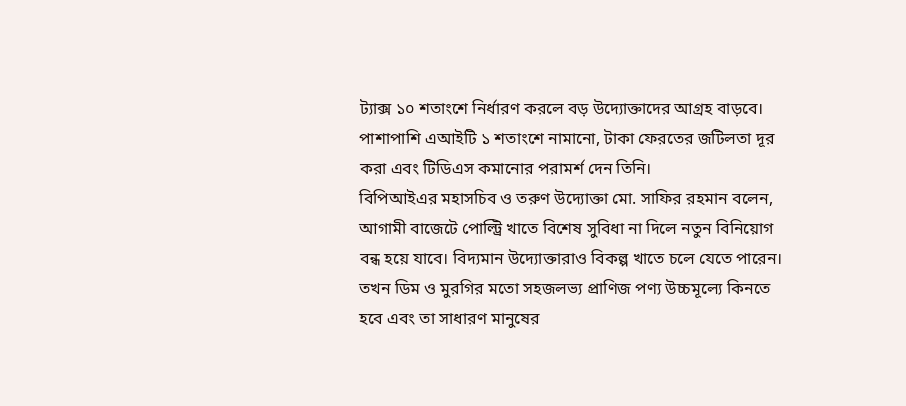ট্যাক্স ১০ শতাংশে নির্ধারণ করলে বড় উদ্যোক্তাদের আগ্রহ বাড়বে। পাশাপাশি এআইটি ১ শতাংশে নামানো, টাকা ফেরতের জটিলতা দূর করা এবং টিডিএস কমানোর পরামর্শ দেন তিনি।
বিপিআইএর মহাসচিব ও তরুণ উদ্যোক্তা মো. সাফির রহমান বলেন, আগামী বাজেটে পোল্ট্রি খাতে বিশেষ সুবিধা না দিলে নতুন বিনিয়োগ বন্ধ হয়ে যাবে। বিদ্যমান উদ্যোক্তারাও বিকল্প খাতে চলে যেতে পারেন। তখন ডিম ও মুরগির মতো সহজলভ্য প্রাণিজ পণ্য উচ্চমূল্যে কিনতে হবে এবং তা সাধারণ মানুষের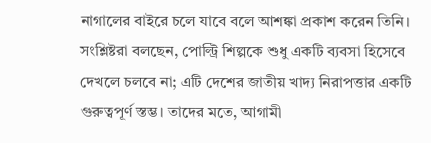নাগালের বাইরে চলে যাবে বলে আশঙ্কা প্রকাশ করেন তিনি।
সংশ্লিষ্টরা বলছেন, পোল্ট্রি শিল্পকে শুধু একটি ব্যবসা হিসেবে দেখলে চলবে না; এটি দেশের জাতীয় খাদ্য নিরাপত্তার একটি গুরুত্বপূর্ণ স্তম্ভ। তাদের মতে, আগামী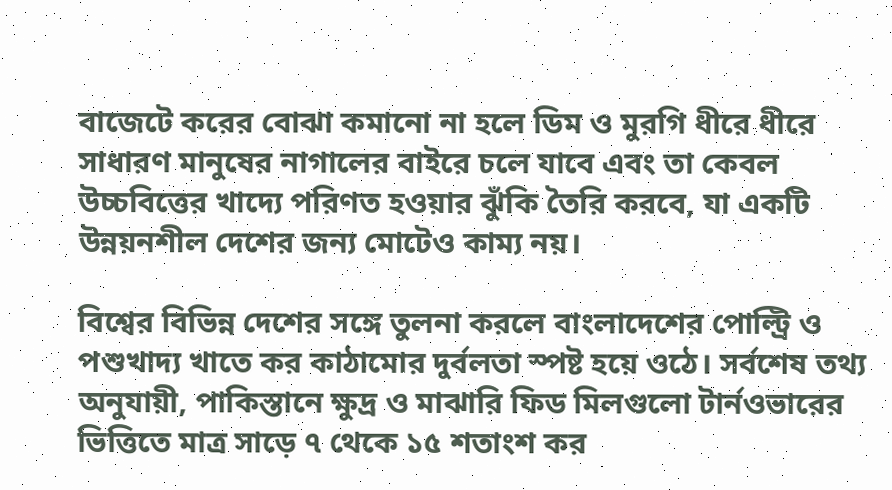বাজেটে করের বোঝা কমানো না হলে ডিম ও মুরগি ধীরে ধীরে সাধারণ মানুষের নাগালের বাইরে চলে যাবে এবং তা কেবল উচ্চবিত্তের খাদ্যে পরিণত হওয়ার ঝুঁকি তৈরি করবে, যা একটি উন্নয়নশীল দেশের জন্য মোটেও কাম্য নয়।

বিশ্বের বিভিন্ন দেশের সঙ্গে তুলনা করলে বাংলাদেশের পোল্ট্রি ও পশুখাদ্য খাতে কর কাঠামোর দুর্বলতা স্পষ্ট হয়ে ওঠে। সর্বশেষ তথ্য অনুযায়ী, পাকিস্তানে ক্ষুদ্র ও মাঝারি ফিড মিলগুলো টার্নওভারের ভিত্তিতে মাত্র সাড়ে ৭ থেকে ১৫ শতাংশ কর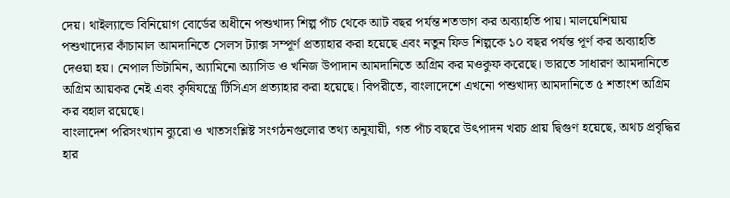দেয়। থাইল্যান্ডে বিনিয়োগ বোর্ডের অধীনে পশুখাদ্য শিল্প পাঁচ থেকে আট বছর পর্যন্ত শতভাগ কর অব্যাহতি পায়। মালয়েশিয়ায় পশুখাদ্যের কাঁচামাল আমদানিতে সেলস ট্যাক্স সম্পূর্ণ প্রত্যাহার করা হয়েছে এবং নতুন ফিড শিল্পকে ১০ বছর পর্যন্ত পূর্ণ কর অব্যাহতি দেওয়া হয়। নেপাল ভিটামিন, অ্যামিনো অ্যাসিড ও খনিজ উপাদান আমদানিতে অগ্রিম কর মওকুফ করেছে। ভারতে সাধারণ আমদানিতে অগ্রিম আয়কর নেই এবং কৃষিযন্ত্রে টিসিএস প্রত্যাহার করা হয়েছে। বিপরীতে, বাংলাদেশে এখনো পশুখাদ্য আমদানিতে ৫ শতাংশ অগ্রিম কর বহাল রয়েছে।
বাংলাদেশ পরিসংখ্যান ব্যুরো ও খাতসংশ্লিষ্ট সংগঠনগুলোর তথ্য অনুযায়ী, গত পাঁচ বছরে উৎপাদন খরচ প্রায় দ্বিগুণ হয়েছে, অথচ প্রবৃদ্ধির হার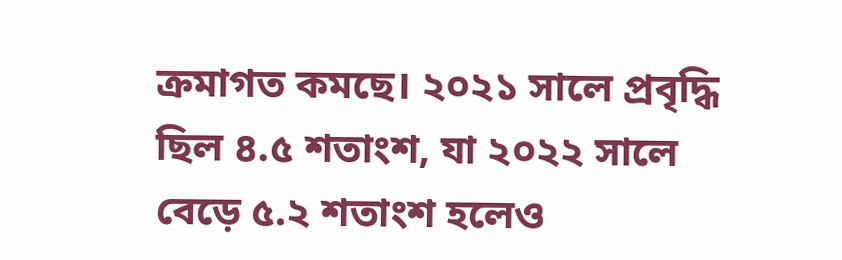ক্রমাগত কমছে। ২০২১ সালে প্রবৃদ্ধি ছিল ৪.৫ শতাংশ, যা ২০২২ সালে বেড়ে ৫.২ শতাংশ হলেও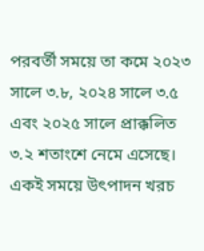পরবর্তী সময়ে তা কমে ২০২৩ সালে ৩.৮, ২০২৪ সালে ৩.৫ এবং ২০২৫ সালে প্রাক্কলিত ৩.২ শতাংশে নেমে এসেছে। একই সময়ে উৎপাদন খরচ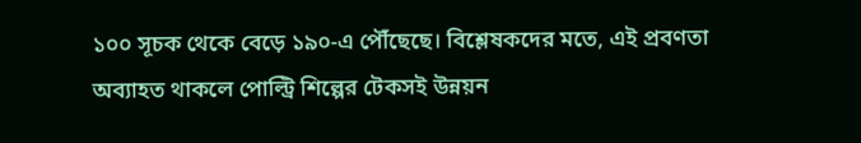১০০ সূচক থেকে বেড়ে ১৯০-এ পৌঁছেছে। বিশ্লেষকদের মতে, এই প্রবণতা অব্যাহত থাকলে পোল্ট্রি শিল্পের টেকসই উন্নয়ন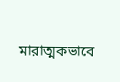মারাত্মকভাবে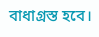বাধাগ্রস্ত হবে।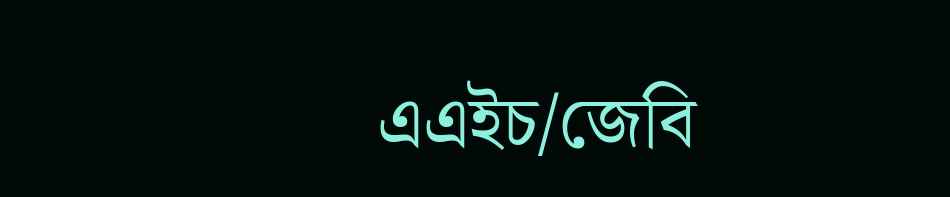এএইচ/জেবি